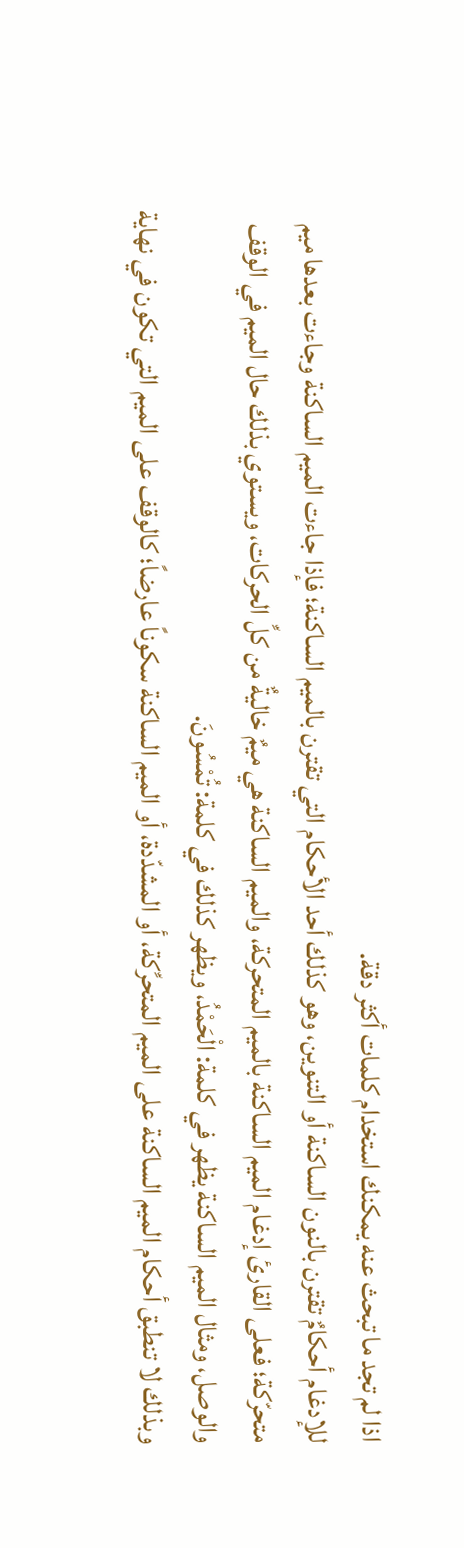اذا لم تجد ما تبحث عنه يمكنك استخدام كلمات أكثر دقة.
للإدغام أحكامٌ تقترن بالنون الساكنة أو التنوين، وهو كذلك أحد الأحكام التي تقترن بالميم الساكنة؛ فإذا جاءت الميم الساكنة وجاءت بعدها ميم متحرّكة؛ فعلى القارئ إدغام الميم الساكنة بالميم المتحركة، والميم الساكنة هي ميمٌ خاليةٌ من كلِّ الحركات، ويستوي بذلك حال الميم في الوقف والوصل، ومثال الميم الساكنة يظهر في كلمة: الْحَمْدُ، ويظهر كذلك في كلمة: تُمْسُونَ.
وبذلك لا تنطبق أحكام الميم الساكنة على الميم المتحرِّكة، أو المشدّدة، أو الميم الساكنة سكوناً عارضاً؛ كالوقف على الميم التي تكون في نهاية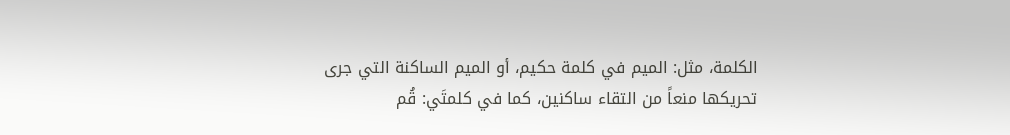الكلمة، مثل: الميم في كلمة حكيم، أو الميم الساكنة التي جرى تحريكها منعاً من التقاء ساكنين، كما في كلمتَي: قُم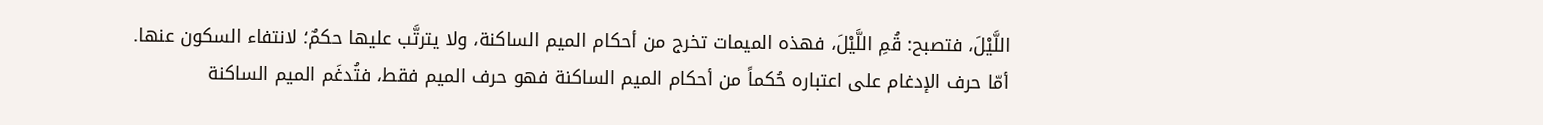اللَّيْلَ، فتصبح: قُمِ اللَّيْلَ، فهذه الميمات تخرج من أحكام الميم الساكنة، ولا يترتَّب عليها حكمٌ؛ لانتفاء السكون عنها.
أمّا حرف الإدغام على اعتباره حُكماً من أحكام الميم الساكنة فهو حرف الميم فقط، فتُدغَم الميم الساكنة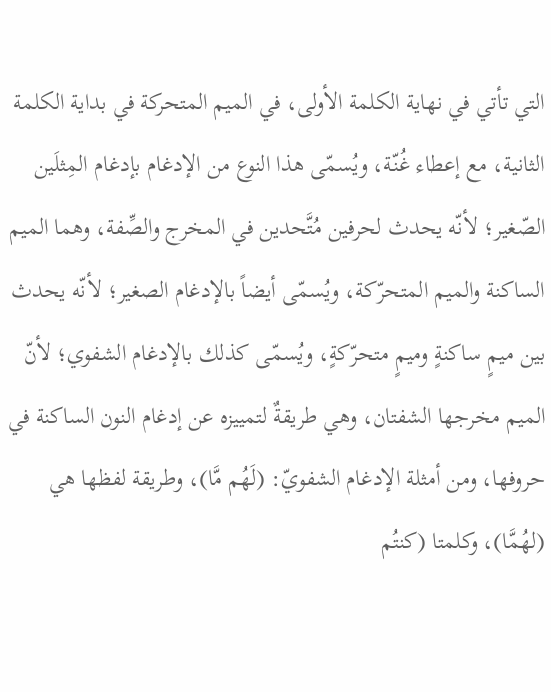التي تأتي في نهاية الكلمة الأولى، في الميم المتحركة في بداية الكلمة الثانية، مع إعطاء غُنّة، ويُسمّى هذا النوع من الإدغام بإدغام المِثلَين الصّغير؛ لأنّه يحدث لحرفين مُتَّحدين في المخرج والصِّفة، وهما الميم الساكنة والميم المتحرّكة، ويُسمّى أيضاً بالإدغام الصغير؛ لأنّه يحدث بين ميمٍ ساكنةٍ وميمٍ متحرّكةٍ، ويُسمّى كذلك بالإدغام الشفوي؛ لأنّ الميم مخرجها الشفتان، وهي طريقةٌ لتمييزه عن إدغام النون الساكنة في حروفها، ومن أمثلة الإدغام الشفويّ: (لَهُم مَّا)، وطريقة لفظها هي (لهُمَّا)، وكلمتا (كنتُم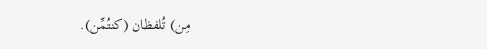مِن) تُلفظان (كنتُمِّن).